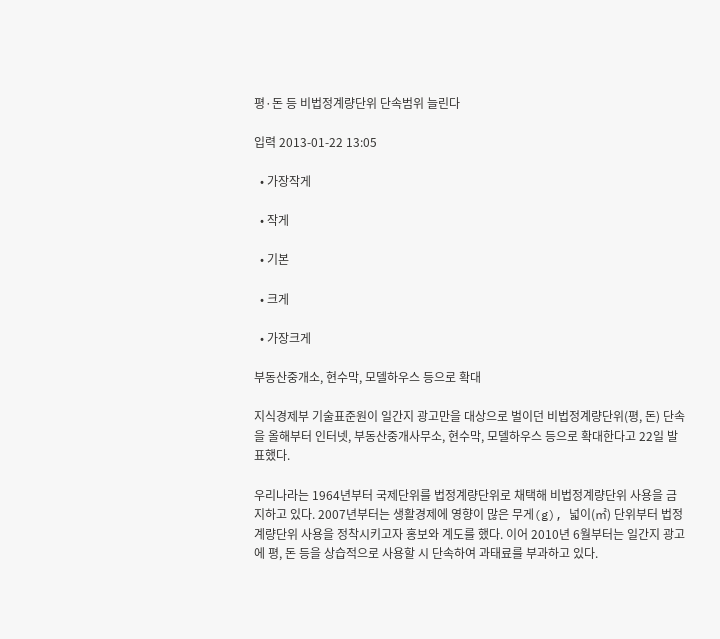평·돈 등 비법정계량단위 단속범위 늘린다

입력 2013-01-22 13:05

  • 가장작게

  • 작게

  • 기본

  • 크게

  • 가장크게

부동산중개소, 현수막, 모델하우스 등으로 확대

지식경제부 기술표준원이 일간지 광고만을 대상으로 벌이던 비법정계량단위(평, 돈) 단속을 올해부터 인터넷, 부동산중개사무소, 현수막, 모델하우스 등으로 확대한다고 22일 발표했다.

우리나라는 1964년부터 국제단위를 법정계량단위로 채택해 비법정계량단위 사용을 금지하고 있다. 2007년부터는 생활경제에 영향이 많은 무게(g), 넓이(㎡) 단위부터 법정계량단위 사용을 정착시키고자 홍보와 계도를 했다. 이어 2010년 6월부터는 일간지 광고에 평, 돈 등을 상습적으로 사용할 시 단속하여 과태료를 부과하고 있다.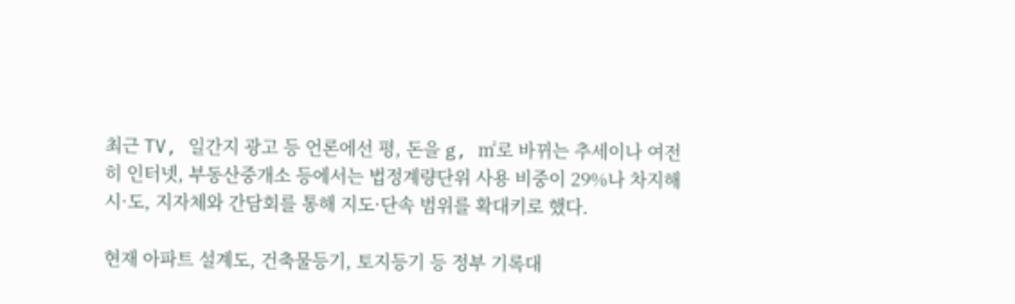최근 TV, 일간지 광고 등 언론에선 평, 돈을 g, ㎡로 바뀌는 추세이나 여전히 인터넷, 부동산중개소 등에서는 법정계량단위 사용 비중이 29%나 차지해 시·도, 지자체와 간담회를 통해 지도·단속 범위를 확대키로 했다.

현재 아파트 설계도, 건축물등기, 토지등기 등 정부 기록대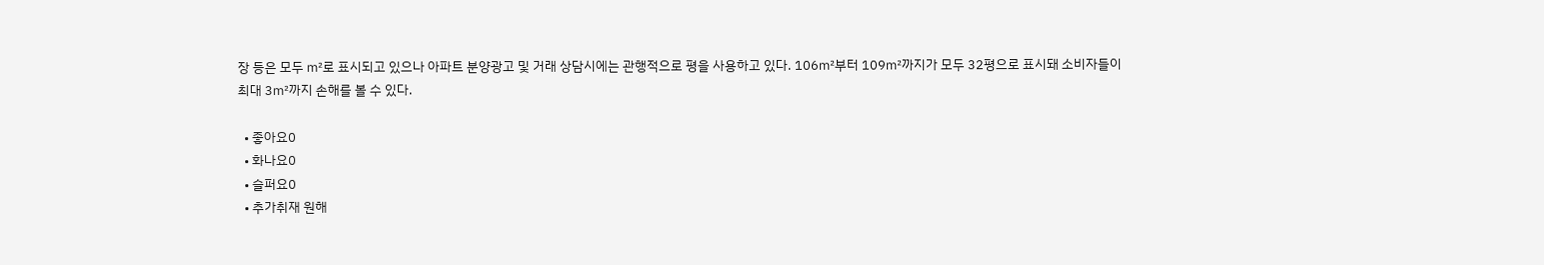장 등은 모두 ㎡로 표시되고 있으나 아파트 분양광고 및 거래 상담시에는 관행적으로 평을 사용하고 있다. 106㎡부터 109㎡까지가 모두 32평으로 표시돼 소비자들이 최대 3㎡까지 손해를 볼 수 있다.

  • 좋아요0
  • 화나요0
  • 슬퍼요0
  • 추가취재 원해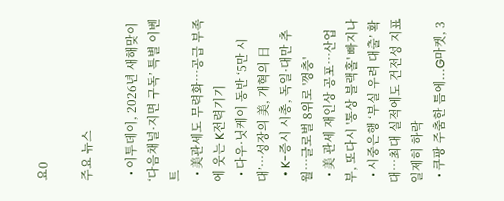요0

주요 뉴스

  • 이투데이, 2026년 새해맞이 ‘다음채널·지면 구독’ 특별 이벤트
  • 美관세도 무력화…공급 부족에 웃는 K전력기기
  • 다우·닛케이 동반 ‘5만 시대’⋯성장의 美, 개혁의 日
  • K-증시 시총, 독일·대만 추월…글로벌 8위로 '껑충'
  • 美 관세 재인상 공포⋯산업부, 또다시 '통상 블랙홀' 빠지나
  • 시중은행 ‘부실 우려 대출’ 확대…최대 실적에도 건전성 지표 일제히 하락
  • 쿠팡 주춤한 틈에...G마켓, 3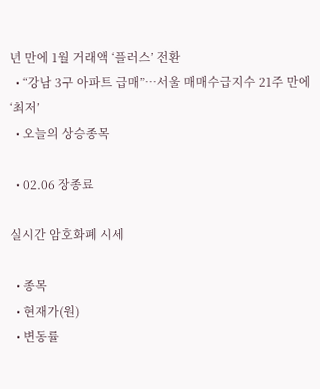년 만에 1월 거래액 ‘플러스’ 전환
  • “강남 3구 아파트 급매”…서울 매매수급지수 21주 만에 ‘최저’
  • 오늘의 상승종목

  • 02.06 장종료

실시간 암호화폐 시세

  • 종목
  • 현재가(원)
  • 변동률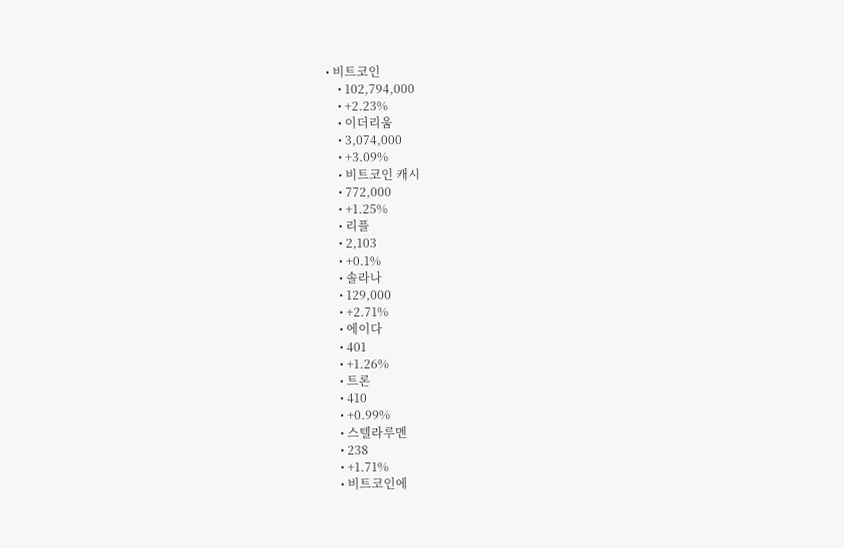• 비트코인
    • 102,794,000
    • +2.23%
    • 이더리움
    • 3,074,000
    • +3.09%
    • 비트코인 캐시
    • 772,000
    • +1.25%
    • 리플
    • 2,103
    • +0.1%
    • 솔라나
    • 129,000
    • +2.71%
    • 에이다
    • 401
    • +1.26%
    • 트론
    • 410
    • +0.99%
    • 스텔라루멘
    • 238
    • +1.71%
    • 비트코인에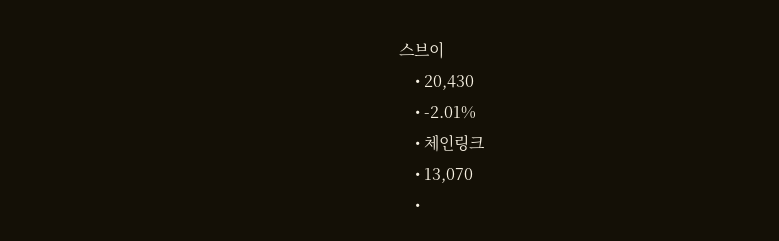스브이
    • 20,430
    • -2.01%
    • 체인링크
    • 13,070
    •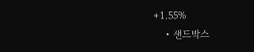+1.55%
    • 샌드박스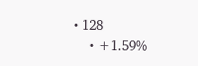• 128
    • +1.59%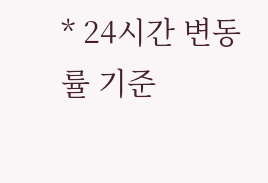* 24시간 변동률 기준